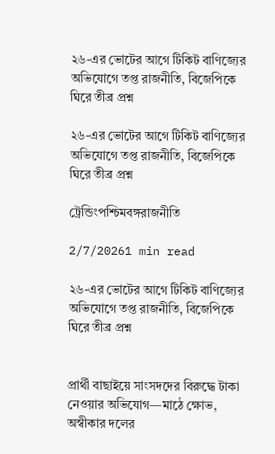২৬-এর ভোটের আগে টিকিট বাণিজ্যের অভিযোগে তপ্ত রাজনীতি, বিজেপিকে ঘিরে তীব্র প্রশ্ন

২৬-এর ভোটের আগে টিকিট বাণিজ্যের অভিযোগে তপ্ত রাজনীতি, বিজেপিকে ঘিরে তীব্র প্রশ্ন

ট্রেন্ডিংপশ্চিমবঙ্গরাজনীতি

2/7/20261 min read

২৬-এর ভোটের আগে টিকিট বাণিজ্যের অভিযোগে তপ্ত রাজনীতি, বিজেপিকে ঘিরে তীব্র প্রশ্ন


প্রার্থী বাছাইয়ে সাংসদদের বিরুদ্ধে টাকা নেওয়ার অভিযোগ—মাঠে ক্ষোভ, অস্বীকার দলের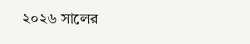২০২৬ সালের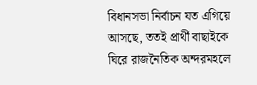বিধানসভা নির্বাচন যত এগিয়ে আসছে, ততই প্রার্থী বাছাইকে ঘিরে রাজনৈতিক অন্দরমহলে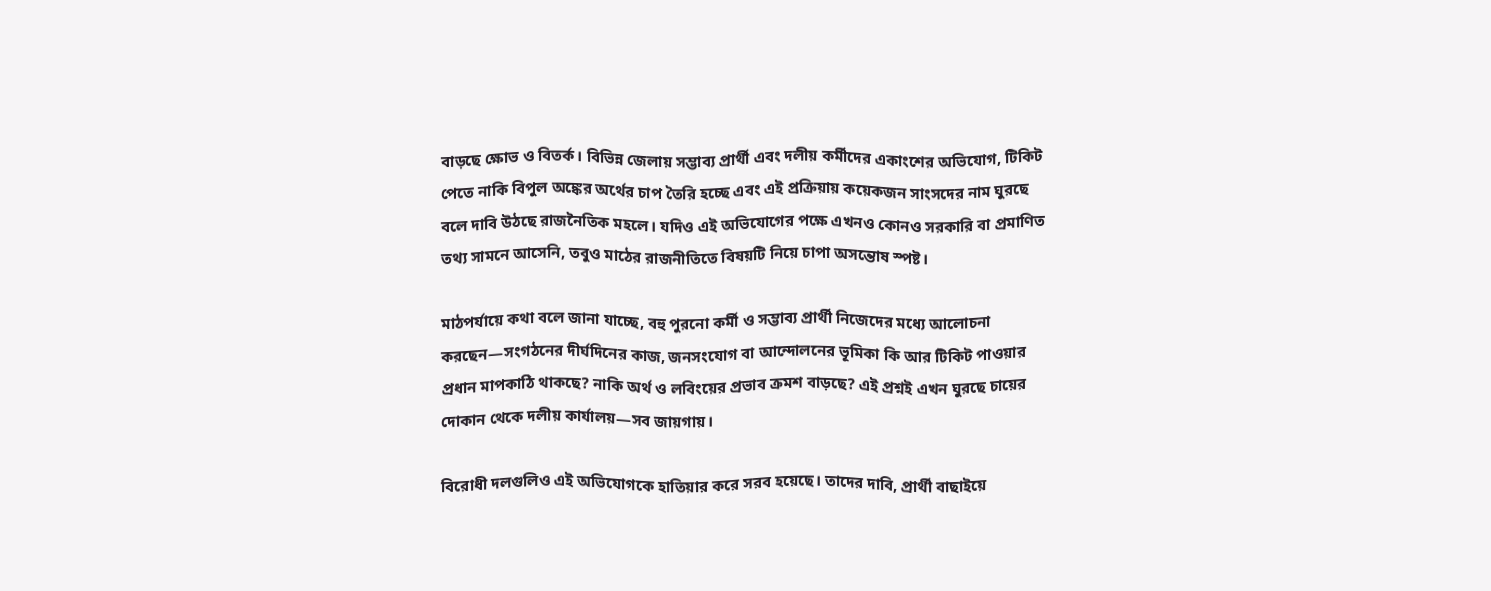বাড়ছে ক্ষোভ ও বিতর্ক। বিভিন্ন জেলায় সম্ভাব্য প্রার্থী এবং দলীয় কর্মীদের একাংশের অভিযোগ, টিকিট পেতে নাকি বিপুল অঙ্কের অর্থের চাপ তৈরি হচ্ছে এবং এই প্রক্রিয়ায় কয়েকজন সাংসদের নাম ঘুরছে বলে দাবি উঠছে রাজনৈতিক মহলে। যদিও এই অভিযোগের পক্ষে এখনও কোনও সরকারি বা প্রমাণিত তথ্য সামনে আসেনি, তবুও মাঠের রাজনীতিতে বিষয়টি নিয়ে চাপা অসন্তোষ স্পষ্ট।

মাঠপর্যায়ে কথা বলে জানা যাচ্ছে, বহু পুরনো কর্মী ও সম্ভাব্য প্রার্থী নিজেদের মধ্যে আলোচনা করছেন—সংগঠনের দীর্ঘদিনের কাজ, জনসংযোগ বা আন্দোলনের ভূমিকা কি আর টিকিট পাওয়ার প্রধান মাপকাঠি থাকছে? নাকি অর্থ ও লবিংয়ের প্রভাব ক্রমশ বাড়ছে? এই প্রশ্নই এখন ঘুরছে চায়ের দোকান থেকে দলীয় কার্যালয়—সব জায়গায়।

বিরোধী দলগুলিও এই অভিযোগকে হাতিয়ার করে সরব হয়েছে। তাদের দাবি, প্রার্থী বাছাইয়ে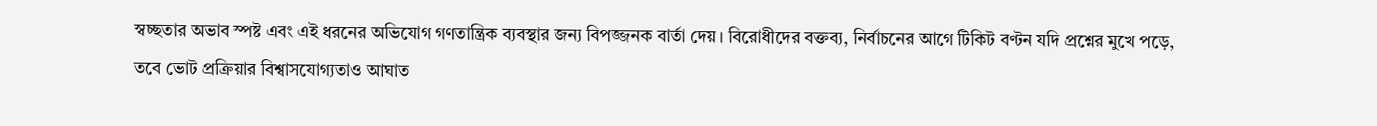স্বচ্ছতার অভাব স্পষ্ট এবং এই ধরনের অভিযোগ গণতান্ত্রিক ব্যবস্থার জন্য বিপজ্জনক বার্তা দেয়। বিরোধীদের বক্তব্য, নির্বাচনের আগে টিকিট বণ্টন যদি প্রশ্নের মুখে পড়ে, তবে ভোট প্রক্রিয়ার বিশ্বাসযোগ্যতাও আঘাত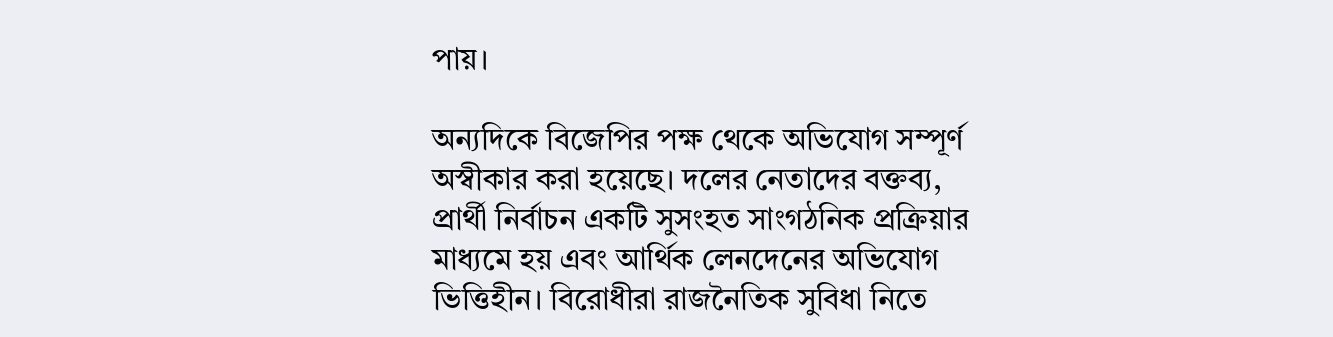পায়।

অন্যদিকে বিজেপির পক্ষ থেকে অভিযোগ সম্পূর্ণ অস্বীকার করা হয়েছে। দলের নেতাদের বক্তব্য, প্রার্থী নির্বাচন একটি সুসংহত সাংগঠনিক প্রক্রিয়ার মাধ্যমে হয় এবং আর্থিক লেনদেনের অভিযোগ ভিত্তিহীন। বিরোধীরা রাজনৈতিক সুবিধা নিতে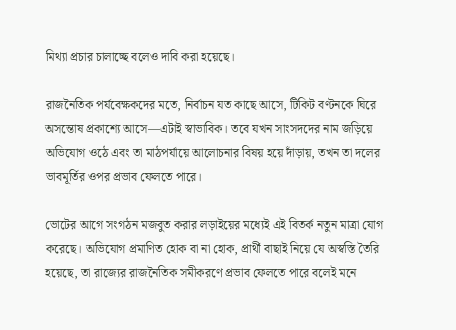মিথ্যা প্রচার চালাচ্ছে বলেও দাবি করা হয়েছে।

রাজনৈতিক পর্যবেক্ষকদের মতে, নির্বাচন যত কাছে আসে, টিকিট বণ্টনকে ঘিরে অসন্তোষ প্রকাশ্যে আসে—এটাই স্বাভাবিক। তবে যখন সাংসদদের নাম জড়িয়ে অভিযোগ ওঠে এবং তা মাঠপর্যায়ে আলোচনার বিষয় হয়ে দাঁড়ায়, তখন তা দলের ভাবমূর্তির ওপর প্রভাব ফেলতে পারে।

ভোটের আগে সংগঠন মজবুত করার লড়াইয়ের মধ্যেই এই বিতর্ক নতুন মাত্রা যোগ করেছে। অভিযোগ প্রমাণিত হোক বা না হোক, প্রার্থী বাছাই নিয়ে যে অস্বস্তি তৈরি হয়েছে, তা রাজ্যের রাজনৈতিক সমীকরণে প্রভাব ফেলতে পারে বলেই মনে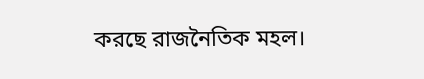করছে রাজনৈতিক মহল।